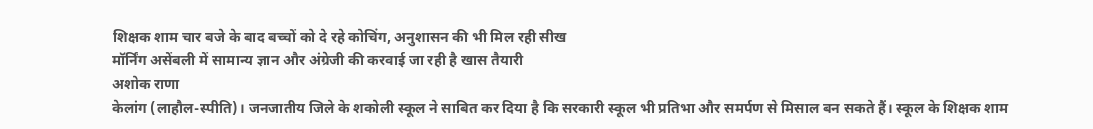शिक्षक शाम चार बजे के बाद बच्चों को दे रहे कोचिंग, अनुशासन की भी मिल रही सीख
मॉर्निंग असेंबली में सामान्य ज्ञान और अंग्रेजी की करवाई जा रही है खास तैयारी
अशोक राणा
केलांग (लाहौल-स्पीति)। जनजातीय जिले के शकोली स्कूल ने साबित कर दिया है कि सरकारी स्कूल भी प्रतिभा और समर्पण से मिसाल बन सकते हैं। स्कूल के शिक्षक शाम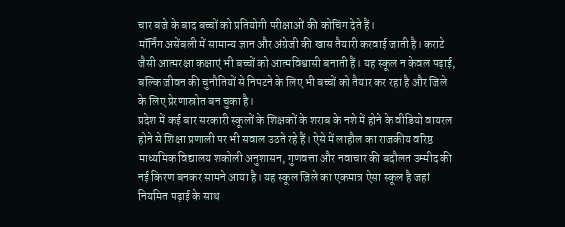चार बजे के बाद बच्चों को प्रतियोगी परीक्षाओं की कोचिंग देते हैं।
मॉर्निंग असेंबली में सामान्य ज्ञान और अंग्रेजी की खास तैयारी करवाई जाती है। कराटे जैसी आत्मरक्षा कक्षाएं भी बच्चों को आत्मविश्वासी बनाती हैं। यह स्कूल न केवल पढ़ाई, बल्कि जीवन की चुनौतियों से निपटने के लिए भी बच्चों को तैयार कर रहा है और जिले के लिए प्रेरणास्रोत बन चुका है।
प्रदेश में कई बार सरकारी स्कूलों के शिक्षकों के शराब के नशे में होने के वीडियो वायरल होने से शिक्षा प्रणाली पर भी सवाल उठते रहे हैं। ऐसे में लाहौल का राजकीय वरिष्ठ माध्यमिक विद्यालय शकोली अनुशासन, गुणवत्ता और नवाचार की बदौलत उम्मीद की नई किरण बनकर सामने आया है। यह स्कूल जिले का एकमात्र ऐसा स्कूल है जहां नियमित पढ़ाई के साथ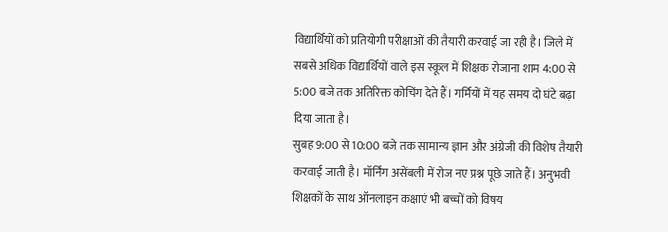विद्यार्थियों को प्रतियोगी परीक्षाओं की तैयारी करवाई जा रही है। जिले में सबसे अधिक विद्यार्थियों वाले इस स्कूल में शिक्षक रोजाना शाम 4:00 से 5:00 बजे तक अतिरिक्त कोचिंग देते हैं। गर्मियों में यह समय दो घंटे बढ़ा दिया जाता है।
सुबह 9:00 से 10:00 बजे तक सामान्य ज्ञान और अंग्रेजी की विशेष तैयारी करवाई जाती है। मॉर्निंग असेंबली में रोज नए प्रश्न पूछे जाते हैं। अनुभवी शिक्षकों के साथ ऑनलाइन कक्षाएं भी बच्चों को विषय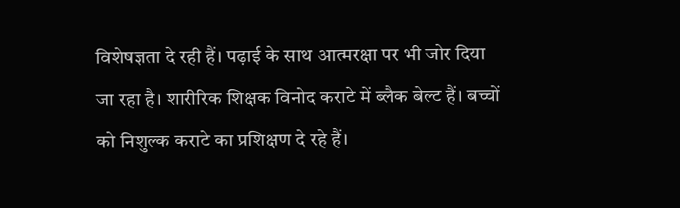विशेषज्ञता दे रही हैं। पढ़ाई के साथ आत्मरक्षा पर भी जोर दिया जा रहा है। शारीरिक शिक्षक विनोद कराटे में ब्लैक बेल्ट हैं। बच्चों को निशुल्क कराटे का प्रशिक्षण दे रहे हैं।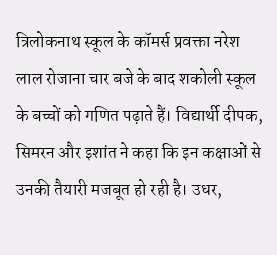त्रिलोकनाथ स्कूल के कॉमर्स प्रवक्ता नरेश लाल रोजाना चार बजे के बाद शकोली स्कूल के बच्चों को गणित पढ़ाते हैं। विद्यार्थी दीपक, सिमरन और इशांत ने कहा कि इन कक्षाओं से उनकी तैयारी मजबूत हो रही है। उधर,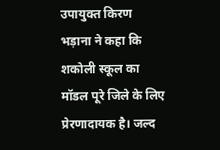उपायुक्त किरण भड़ाना ने कहा कि शकोली स्कूल का मॉडल पूरे जिले के लिए प्रेरणादायक है। जल्द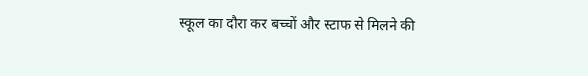स्कूल का दौरा कर बच्चों और स्टाफ से मिलने की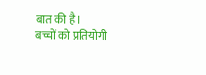बात की है।
बच्चों को प्रतियोगी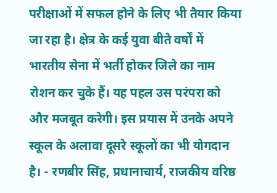परीक्षाओं में सफल होने के लिए भी तैयार किया जा रहा है। क्षेत्र के कई युवा बीते वर्षों में भारतीय सेना में भर्ती होकर जिले का नाम रोशन कर चुके हैं। यह पहल उस परंपरा को और मजबूत करेगी। इस प्रयास में उनके अपने स्कूल के अलावा दूसरे स्कूलों का भी योगदान है। - रणबीर सिंह, प्रधानाचार्य, राजकीय वरिष्ठ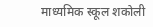माध्यमिक स्कूल शकोली